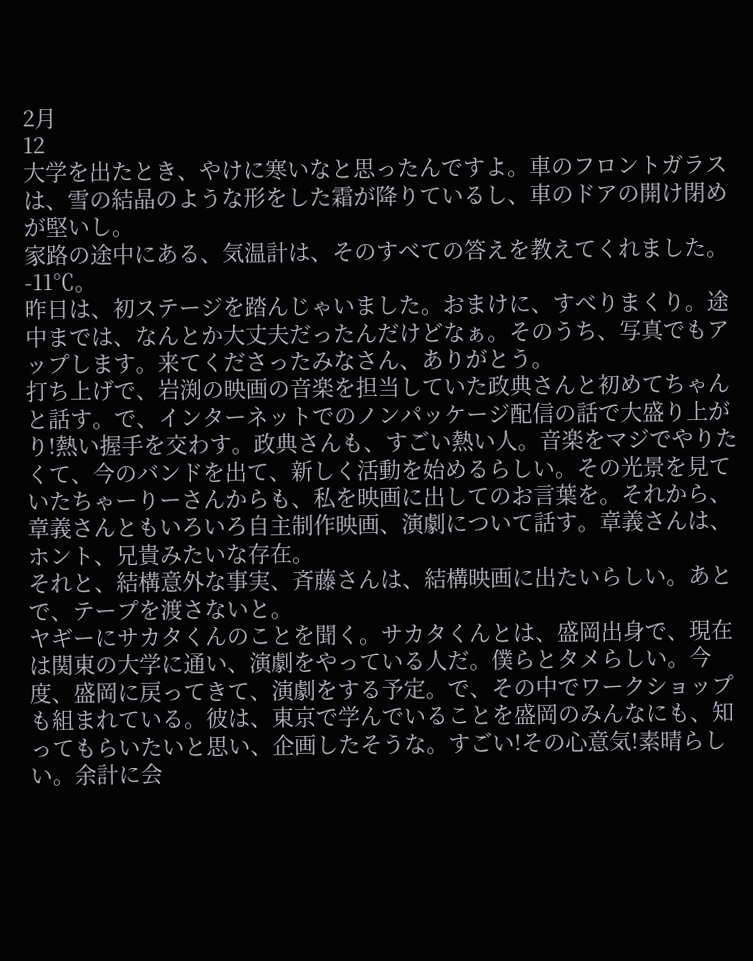2月
12
大学を出たとき、やけに寒いなと思ったんですよ。車のフロントガラスは、雪の結晶のような形をした霜が降りているし、車のドアの開け閉めが堅いし。
家路の途中にある、気温計は、そのすべての答えを教えてくれました。
-11℃。
昨日は、初ステージを踏んじゃいました。おまけに、すべりまくり。途中までは、なんとか大丈夫だったんだけどなぁ。そのうち、写真でもアップします。来てくださったみなさん、ありがとう。
打ち上げで、岩渕の映画の音楽を担当していた政典さんと初めてちゃんと話す。で、インターネットでのノンパッケージ配信の話で大盛り上がり!熱い握手を交わす。政典さんも、すごい熱い人。音楽をマジでやりたくて、今のバンドを出て、新しく活動を始めるらしい。その光景を見ていたちゃーりーさんからも、私を映画に出してのお言葉を。それから、章義さんともいろいろ自主制作映画、演劇について話す。章義さんは、ホント、兄貴みたいな存在。
それと、結構意外な事実、斉藤さんは、結構映画に出たいらしい。あとで、テープを渡さないと。
ヤギーにサカタくんのことを聞く。サカタくんとは、盛岡出身で、現在は関東の大学に通い、演劇をやっている人だ。僕らとタメらしい。今度、盛岡に戻ってきて、演劇をする予定。で、その中でワークショップも組まれている。彼は、東京で学んでいることを盛岡のみんなにも、知ってもらいたいと思い、企画したそうな。すごい!その心意気!素晴らしい。余計に会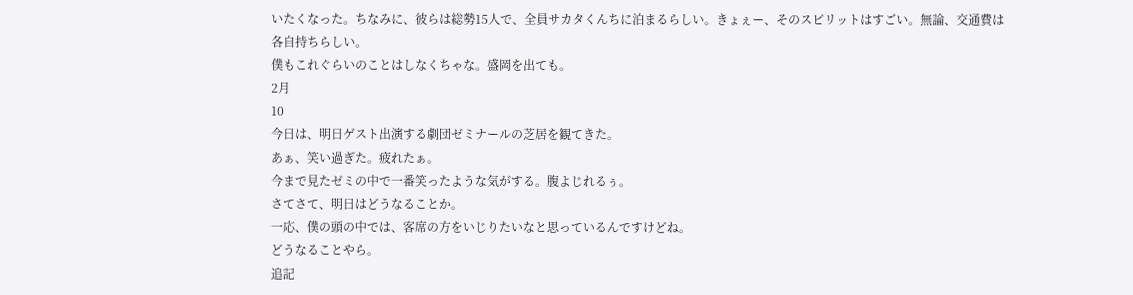いたくなった。ちなみに、彼らは総勢15人で、全員サカタくんちに泊まるらしい。きょぇー、そのスピリットはすごい。無論、交通費は各自持ちらしい。
僕もこれぐらいのことはしなくちゃな。盛岡を出ても。
2月
10
今日は、明日ゲスト出演する劇団ゼミナールの芝居を観てきた。
あぁ、笑い過ぎた。疲れたぁ。
今まで見たゼミの中で一番笑ったような気がする。腹よじれるぅ。
さてさて、明日はどうなることか。
一応、僕の頭の中では、客席の方をいじりたいなと思っているんですけどね。
どうなることやら。
追記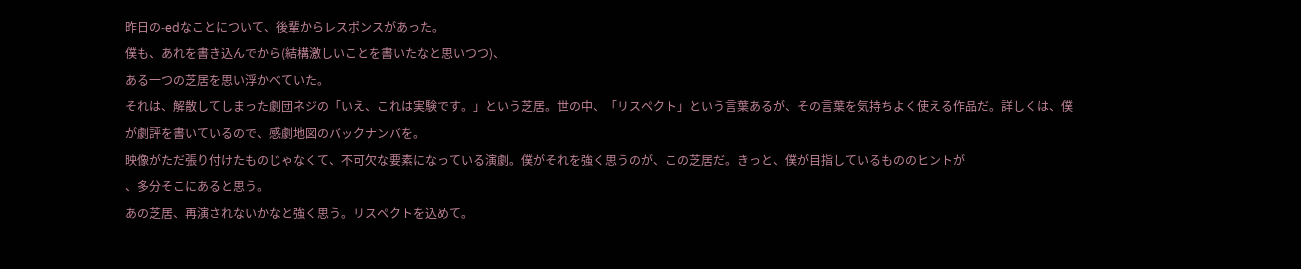昨日の-edなことについて、後輩からレスポンスがあった。
僕も、あれを書き込んでから(結構激しいことを書いたなと思いつつ)、
ある一つの芝居を思い浮かべていた。
それは、解散してしまった劇団ネジの「いえ、これは実験です。」という芝居。世の中、「リスペクト」という言葉あるが、その言葉を気持ちよく使える作品だ。詳しくは、僕が劇評を書いているので、感劇地図のバックナンバを。
映像がただ張り付けたものじゃなくて、不可欠な要素になっている演劇。僕がそれを強く思うのが、この芝居だ。きっと、僕が目指しているもののヒントが
、多分そこにあると思う。
あの芝居、再演されないかなと強く思う。リスペクトを込めて。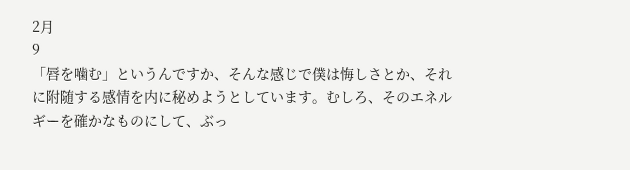2月
9
「唇を噛む」というんですか、そんな感じで僕は悔しさとか、それに附随する感情を内に秘めようとしています。むしろ、そのエネルギーを確かなものにして、ぶっ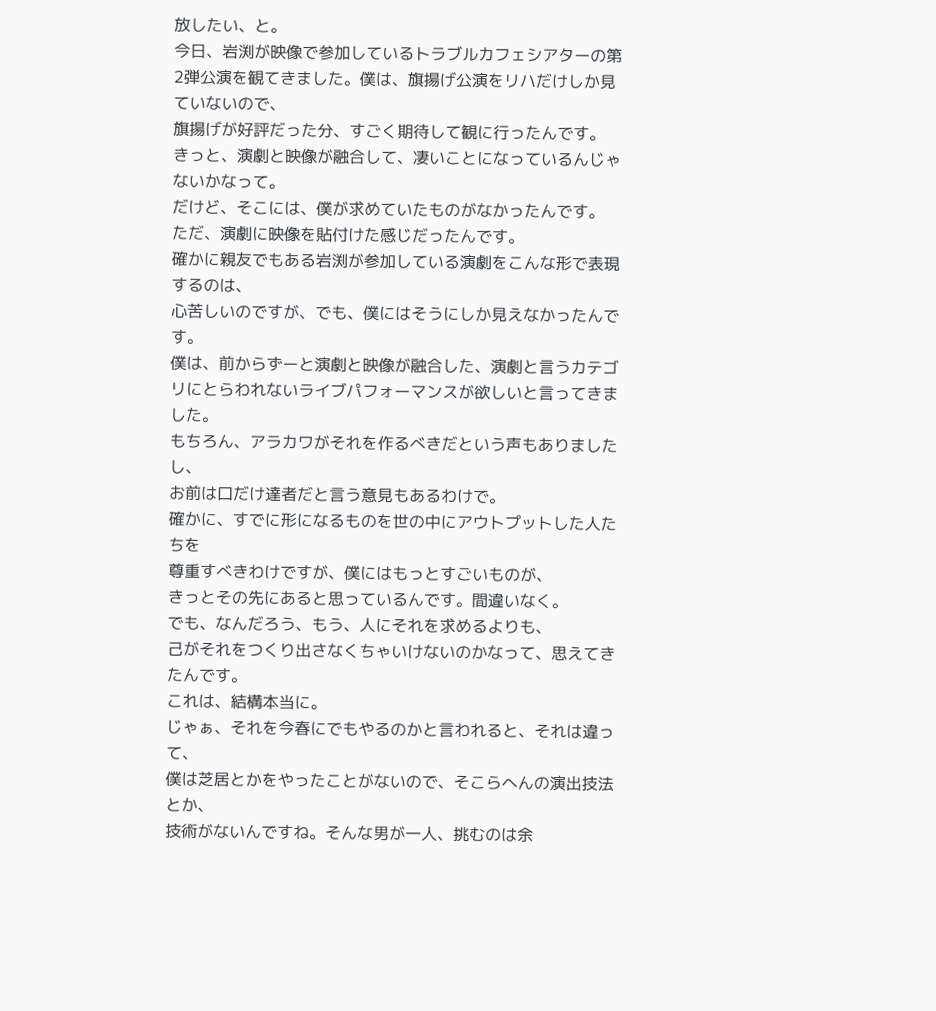放したい、と。
今日、岩渕が映像で参加しているトラブルカフェシアターの第2弾公演を観てきました。僕は、旗揚げ公演をリハだけしか見ていないので、
旗揚げが好評だった分、すごく期待して観に行ったんです。
きっと、演劇と映像が融合して、凄いことになっているんじゃないかなって。
だけど、そこには、僕が求めていたものがなかったんです。
ただ、演劇に映像を貼付けた感じだったんです。
確かに親友でもある岩渕が参加している演劇をこんな形で表現するのは、
心苦しいのですが、でも、僕にはそうにしか見えなかったんです。
僕は、前からずーと演劇と映像が融合した、演劇と言うカテゴリにとらわれないライブパフォーマンスが欲しいと言ってきました。
もちろん、アラカワがそれを作るべきだという声もありましたし、
お前は口だけ達者だと言う意見もあるわけで。
確かに、すでに形になるものを世の中にアウトプットした人たちを
尊重すべきわけですが、僕にはもっとすごいものが、
きっとその先にあると思っているんです。間違いなく。
でも、なんだろう、もう、人にそれを求めるよりも、
己がそれをつくり出さなくちゃいけないのかなって、思えてきたんです。
これは、結構本当に。
じゃぁ、それを今春にでもやるのかと言われると、それは違って、
僕は芝居とかをやったことがないので、そこらへんの演出技法とか、
技術がないんですね。そんな男が一人、挑むのは余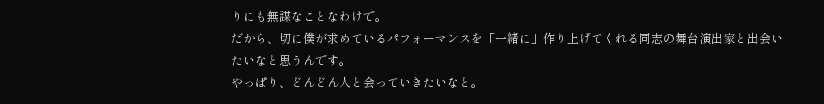りにも無謀なことなわけで。
だから、切に僕が求めているパフォーマンスを「一緒に」作り上げてくれる同志の舞台演出家と出会いたいなと思うんです。
やっぱり、どんどん人と会っていきたいなと。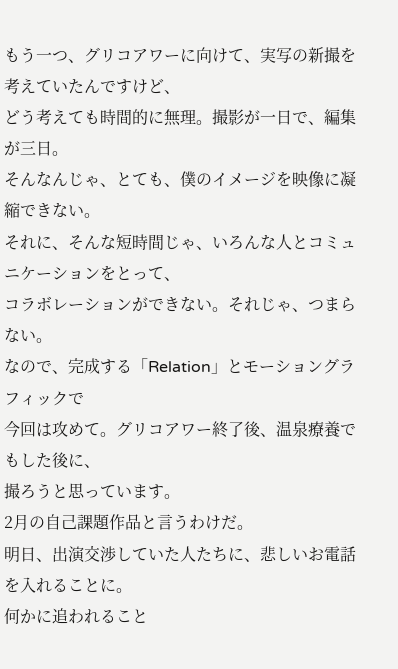もう一つ、グリコアワーに向けて、実写の新撮を考えていたんですけど、
どう考えても時間的に無理。撮影が一日で、編集が三日。
そんなんじゃ、とても、僕のイメージを映像に凝縮できない。
それに、そんな短時間じゃ、いろんな人とコミュニケーションをとって、
コラボレーションができない。それじゃ、つまらない。
なので、完成する「Relation」とモーショングラフィックで
今回は攻めて。グリコアワー終了後、温泉療養でもした後に、
撮ろうと思っています。
2月の自己課題作品と言うわけだ。
明日、出演交渉していた人たちに、悲しいお電話を入れることに。
何かに追われること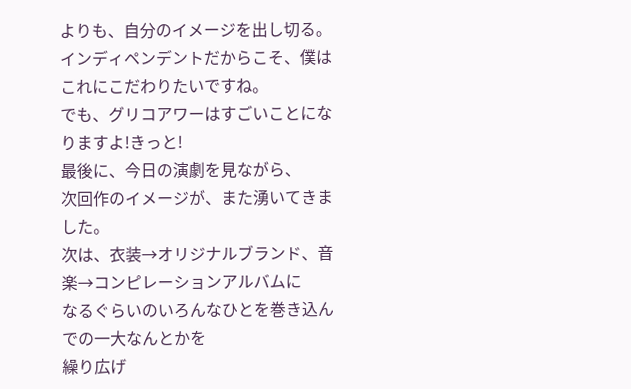よりも、自分のイメージを出し切る。
インディペンデントだからこそ、僕はこれにこだわりたいですね。
でも、グリコアワーはすごいことになりますよ!きっと!
最後に、今日の演劇を見ながら、
次回作のイメージが、また湧いてきました。
次は、衣装→オリジナルブランド、音楽→コンピレーションアルバムに
なるぐらいのいろんなひとを巻き込んでの一大なんとかを
繰り広げ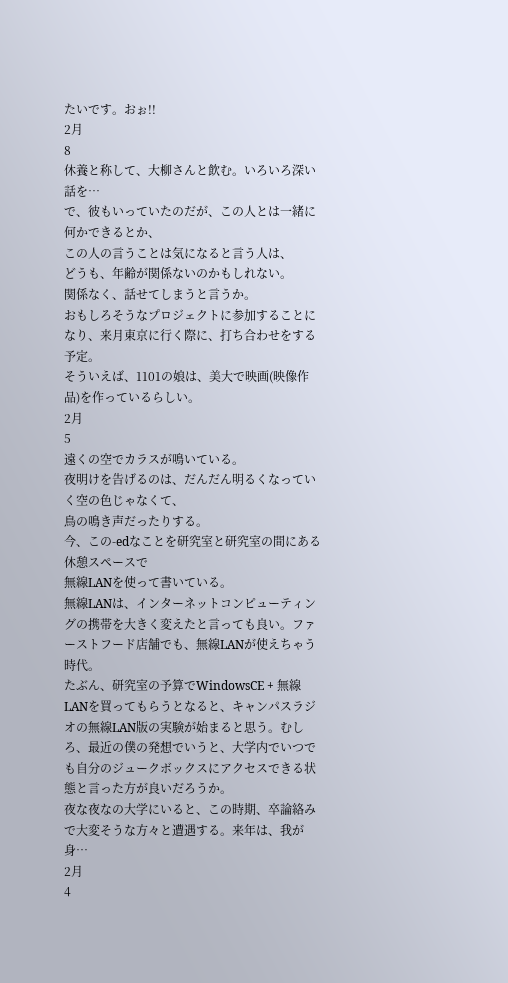たいです。おぉ!!
2月
8
休養と称して、大柳さんと飲む。いろいろ深い話を…
で、彼もいっていたのだが、この人とは一緒に何かできるとか、
この人の言うことは気になると言う人は、
どうも、年齢が関係ないのかもしれない。
関係なく、話せてしまうと言うか。
おもしろそうなプロジェクトに参加することになり、来月東京に行く際に、打ち合わせをする予定。
そういえば、1101の娘は、美大で映画(映像作品)を作っているらしい。
2月
5
遠くの空でカラスが鳴いている。
夜明けを告げるのは、だんだん明るくなっていく空の色じゃなくて、
鳥の鳴き声だったりする。
今、この-edなことを研究室と研究室の間にある休憩スペースで
無線LANを使って書いている。
無線LANは、インターネットコンピューティングの携帯を大きく変えたと言っても良い。ファーストフード店舗でも、無線LANが使えちゃう時代。
たぶん、研究室の予算でWindowsCE + 無線LANを買ってもらうとなると、キャンパスラジオの無線LAN版の実験が始まると思う。むしろ、最近の僕の発想でいうと、大学内でいつでも自分のジュークボックスにアクセスできる状態と言った方が良いだろうか。
夜な夜なの大学にいると、この時期、卒論絡みで大変そうな方々と遭遇する。来年は、我が身…
2月
4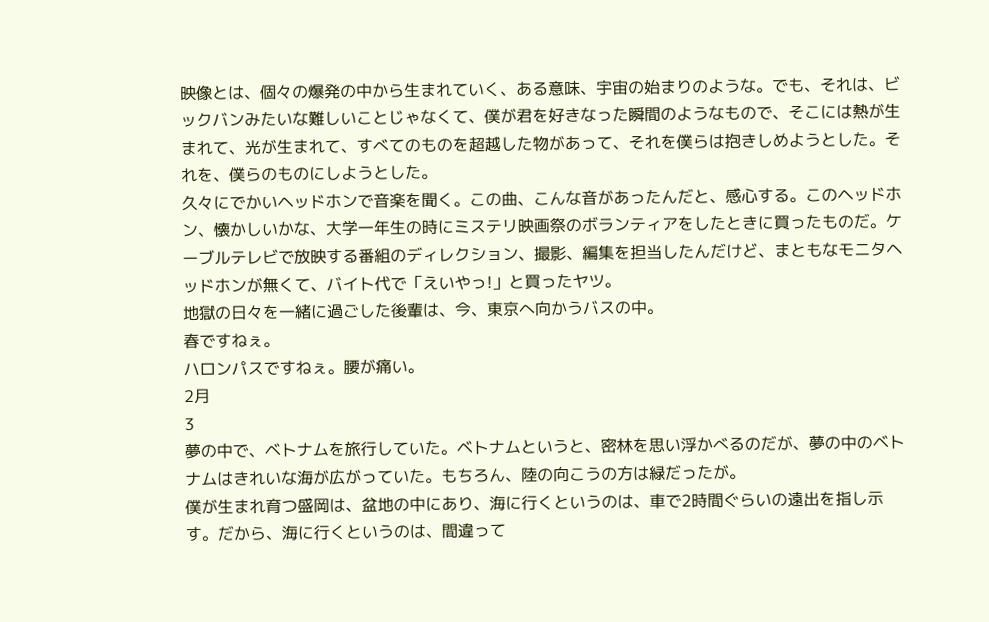映像とは、個々の爆発の中から生まれていく、ある意味、宇宙の始まりのような。でも、それは、ビックバンみたいな難しいことじゃなくて、僕が君を好きなった瞬間のようなもので、そこには熱が生まれて、光が生まれて、すべてのものを超越した物があって、それを僕らは抱きしめようとした。それを、僕らのものにしようとした。
久々にでかいヘッドホンで音楽を聞く。この曲、こんな音があったんだと、感心する。このヘッドホン、懐かしいかな、大学一年生の時にミステリ映画祭のボランティアをしたときに買ったものだ。ケーブルテレビで放映する番組のディレクション、撮影、編集を担当したんだけど、まともなモニタヘッドホンが無くて、バイト代で「えいやっ!」と買ったヤツ。
地獄の日々を一緒に過ごした後輩は、今、東京へ向かうバスの中。
春ですねぇ。
ハロンパスですねぇ。腰が痛い。
2月
3
夢の中で、ベトナムを旅行していた。ベトナムというと、密林を思い浮かべるのだが、夢の中のベトナムはきれいな海が広がっていた。もちろん、陸の向こうの方は緑だったが。
僕が生まれ育つ盛岡は、盆地の中にあり、海に行くというのは、車で2時間ぐらいの遠出を指し示す。だから、海に行くというのは、間違って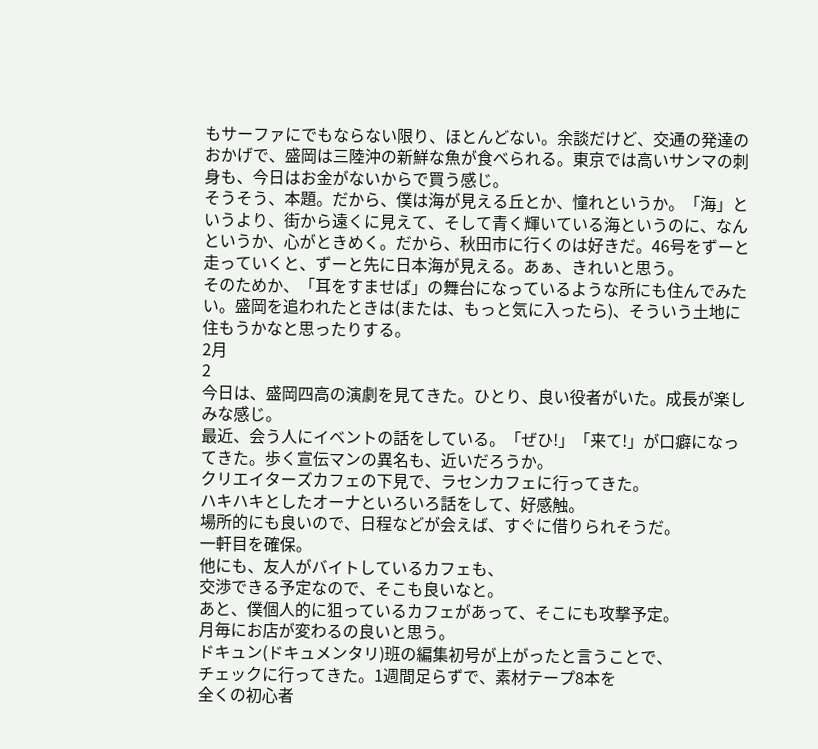もサーファにでもならない限り、ほとんどない。余談だけど、交通の発達のおかげで、盛岡は三陸沖の新鮮な魚が食べられる。東京では高いサンマの刺身も、今日はお金がないからで買う感じ。
そうそう、本題。だから、僕は海が見える丘とか、憧れというか。「海」というより、街から遠くに見えて、そして青く輝いている海というのに、なんというか、心がときめく。だから、秋田市に行くのは好きだ。46号をずーと走っていくと、ずーと先に日本海が見える。あぁ、きれいと思う。
そのためか、「耳をすませば」の舞台になっているような所にも住んでみたい。盛岡を追われたときは(または、もっと気に入ったら)、そういう土地に住もうかなと思ったりする。
2月
2
今日は、盛岡四高の演劇を見てきた。ひとり、良い役者がいた。成長が楽しみな感じ。
最近、会う人にイベントの話をしている。「ぜひ!」「来て!」が口癖になってきた。歩く宣伝マンの異名も、近いだろうか。
クリエイターズカフェの下見で、ラセンカフェに行ってきた。
ハキハキとしたオーナといろいろ話をして、好感触。
場所的にも良いので、日程などが会えば、すぐに借りられそうだ。
一軒目を確保。
他にも、友人がバイトしているカフェも、
交渉できる予定なので、そこも良いなと。
あと、僕個人的に狙っているカフェがあって、そこにも攻撃予定。
月毎にお店が変わるの良いと思う。
ドキュン(ドキュメンタリ)班の編集初号が上がったと言うことで、
チェックに行ってきた。1週間足らずで、素材テープ8本を
全くの初心者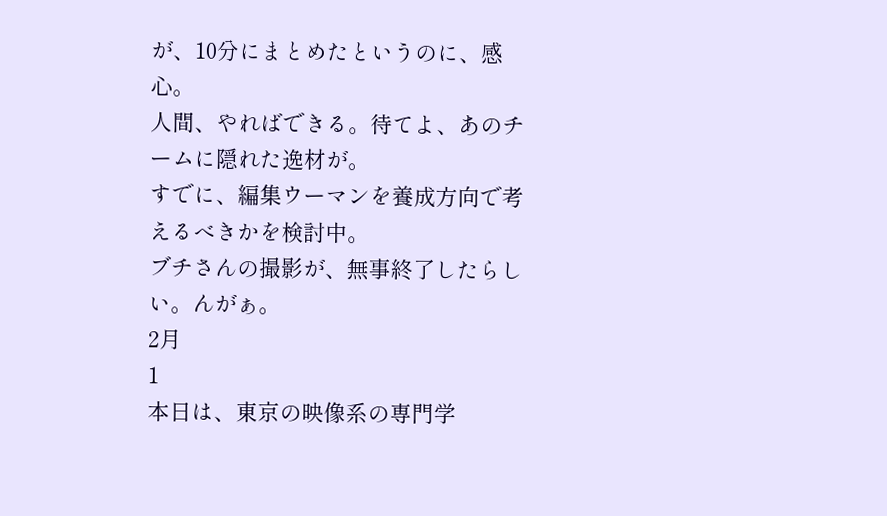が、10分にまとめたというのに、感心。
人間、やればできる。待てよ、あのチームに隠れた逸材が。
すでに、編集ウーマンを養成方向で考えるべきかを検討中。
ブチさんの撮影が、無事終了したらしい。んがぁ。
2月
1
本日は、東京の映像系の専門学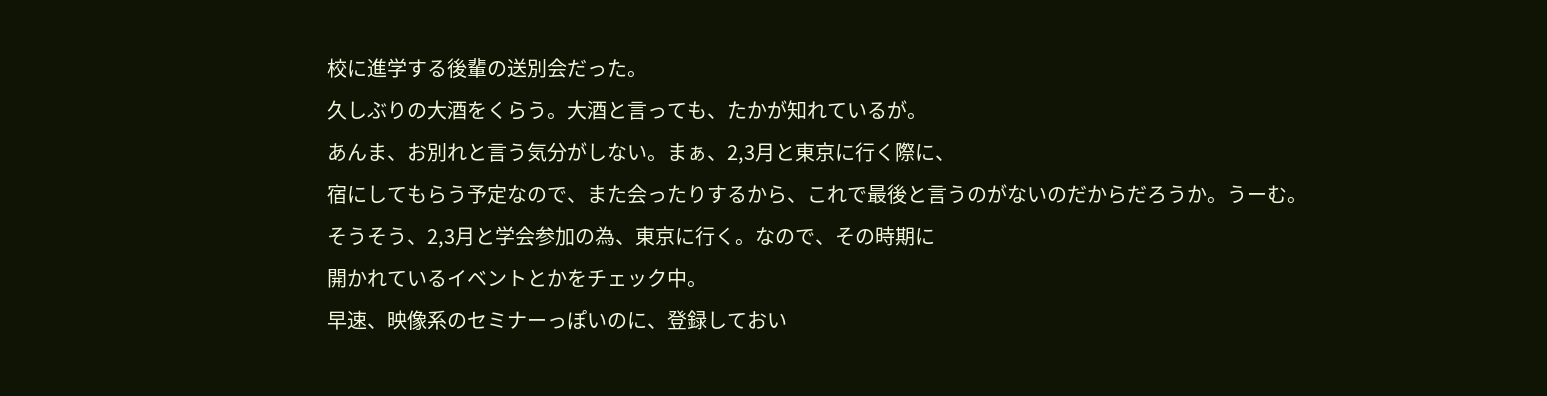校に進学する後輩の送別会だった。
久しぶりの大酒をくらう。大酒と言っても、たかが知れているが。
あんま、お別れと言う気分がしない。まぁ、2,3月と東京に行く際に、
宿にしてもらう予定なので、また会ったりするから、これで最後と言うのがないのだからだろうか。うーむ。
そうそう、2,3月と学会参加の為、東京に行く。なので、その時期に
開かれているイベントとかをチェック中。
早速、映像系のセミナーっぽいのに、登録しておい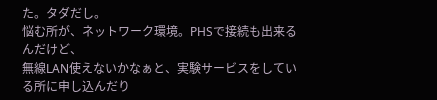た。タダだし。
悩む所が、ネットワーク環境。PHSで接続も出来るんだけど、
無線LAN使えないかなぁと、実験サービスをしている所に申し込んだり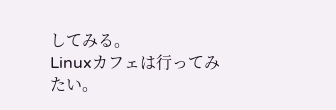してみる。
Linuxカフェは行ってみたい。